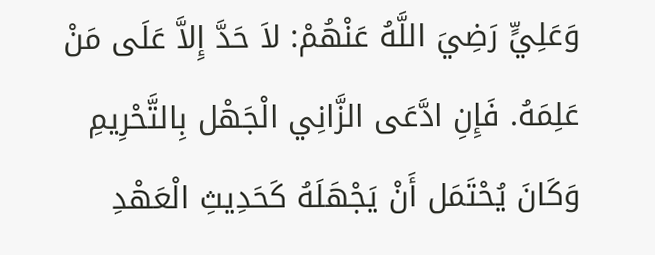وَعَلِيٍّ رَضِيَ اللَّهُ عَنْهُمْ: لاَ حَدَّ إِلاَّ عَلَى مَنْ عَلِمَهُ. فَإِنِ ادَّعَى الزَّانِي الْجَهْل بِالتَّحْرِيمِ وَكَانَ يُحْتَمَل أَنْ يَجْهَلَهُ كَحَدِيثِ الْعَهْدِ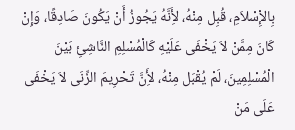بِالإِْسْلاَمِ، قُبِل مِنْهُ، لأَِنَّهُ يَجُوزُ أَنْ يَكُونَ صَادِقًا، وَإِنْ كَانَ مِمَّنْ لاَ يَخْفَى عَلَيْهِ كَالْمُسْلِمِ النَّاشِئِ بَيْنَ الْمُسْلِمِينَ، لَمْ يُقْبَل مِنْهُ، لأَِنَّ تَحْرِيمَ الزِّنَى لاَ يَخْفَى عَلَى مَنْ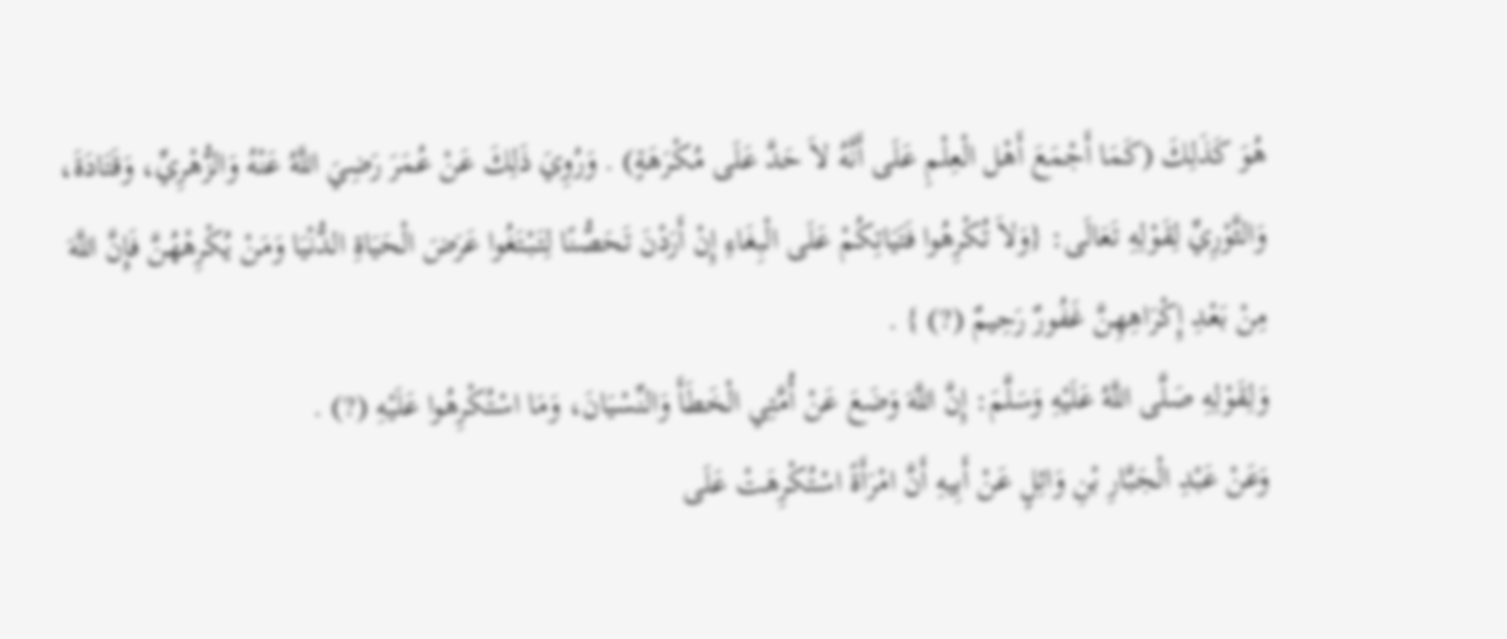هُوَ كَذَلِكَ (كَمَا أَجْمَعَ أَهْل الْعِلْمِ عَلَى أَنَّهُ لاَ حَدَّ عَلَى مُكْرَهَةٍ) . وَرُوِيَ ذَلِكَ عَنْ عُمَرَ رَضِيَ اللَّهُ عَنْهُ وَالزُّهْرِيِّ، وَقَتَادَةَ، وَالثَّوْرِيِّ لِقَوْلِهِ تَعَالَى: {وَلاَ تُكْرِهُوا فَتَيَاتِكُمْ عَلَى الْبِغَاءِ إِنْ أَرَدْنَ تَحَصُّنًا لِتَبْتَغُوا عَرَضَ الْحَيَاةِ الدُّنْيَا وَمَنْ يُكْرِهْهُنَّ فَإِنَّ اللَّهَ مِنْ بَعْدِ إِكْرَاهِهِنَّ غَفُورٌ رَحِيمٌ (?) } .
وَلِقَوْلِهِ صَلَّى اللَّهُ عَلَيْهِ وَسَلَّمَ: إِنَّ اللَّهَ وَضَعَ عَنْ أُمَّتِي الْخَطَأَ وَالنِّسْيَانَ، وَمَا اسْتُكْرِهُوا عَلَيْهِ (?) .
وَعَنْ عَبْدِ الْجَبَّارِ بْنِ وَائِلٍ عَنْ أَبِيهِ أَنَّ امْرَأَةً اسْتُكْرِهَتْ عَلَى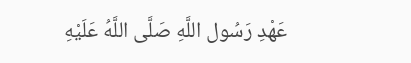عَهْدِ رَسُول اللَّهِ صَلَّى اللَّهُ عَلَيْهِ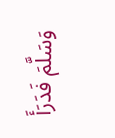وَسَلَّمَ فَدَرَأَ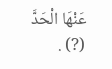عَنْهَا الْحَدَّ (?) .